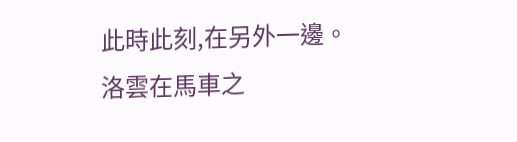此時此刻,在另外一邊。
洛雲在馬車之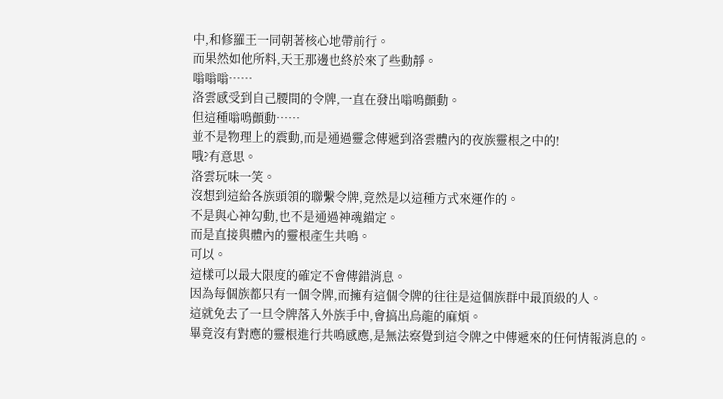中,和修羅王一同朝著核心地帶前行。
而果然如他所料,天王那邊也終於來了些動靜。
嗡嗡嗡……
洛雲感受到自己腰間的令牌,一直在發出嗡鳴顫動。
但這種嗡鳴顫動……
並不是物理上的震動,而是通過靈念傳遞到洛雲體內的夜族靈根之中的!
哦?有意思。
洛雲玩味一笑。
沒想到這給各族頭領的聯繫令牌,竟然是以這種方式來運作的。
不是與心神勾動,也不是通過神魂錨定。
而是直接與體內的靈根產生共鳴。
可以。
這樣可以最大限度的確定不會傳錯消息。
因為每個族都只有一個令牌,而擁有這個令牌的往往是這個族群中最頂級的人。
這就免去了一旦令牌落入外族手中,會搞出烏龍的麻煩。
畢竟沒有對應的靈根進行共鳴感應,是無法察覺到這令牌之中傳遞來的任何情報消息的。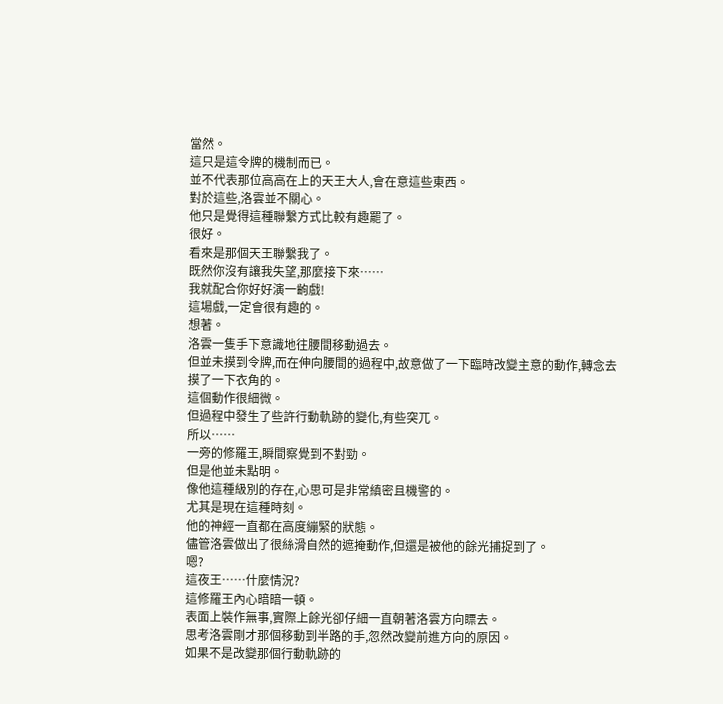當然。
這只是這令牌的機制而已。
並不代表那位高高在上的天王大人,會在意這些東西。
對於這些,洛雲並不關心。
他只是覺得這種聯繫方式比較有趣罷了。
很好。
看來是那個天王聯繫我了。
既然你沒有讓我失望,那麼接下來……
我就配合你好好演一齣戲!
這場戲,一定會很有趣的。
想著。
洛雲一隻手下意識地往腰間移動過去。
但並未摸到令牌,而在伸向腰間的過程中,故意做了一下臨時改變主意的動作,轉念去摸了一下衣角的。
這個動作很細微。
但過程中發生了些許行動軌跡的變化,有些突兀。
所以……
一旁的修羅王,瞬間察覺到不對勁。
但是他並未點明。
像他這種級別的存在,心思可是非常縝密且機警的。
尤其是現在這種時刻。
他的神經一直都在高度繃緊的狀態。
儘管洛雲做出了很絲滑自然的遮掩動作,但還是被他的餘光捕捉到了。
嗯?
這夜王……什麼情況?
這修羅王內心暗暗一頓。
表面上裝作無事,實際上餘光卻仔細一直朝著洛雲方向瞟去。
思考洛雲剛才那個移動到半路的手,忽然改變前進方向的原因。
如果不是改變那個行動軌跡的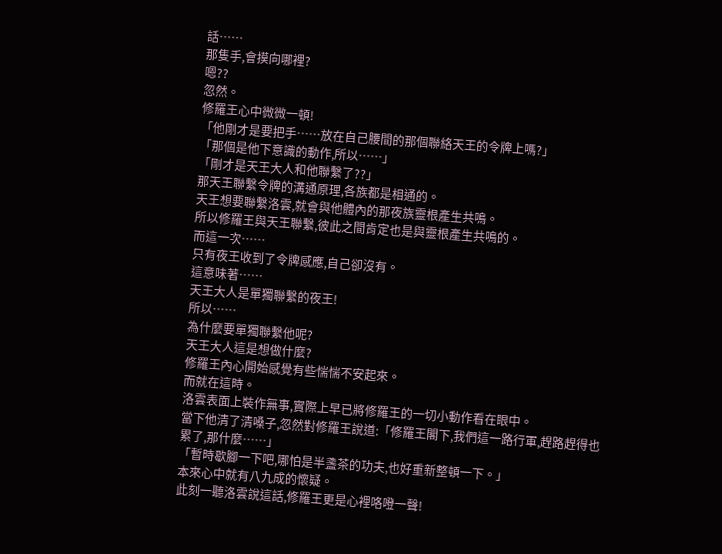話……
那隻手,會摸向哪裡?
嗯??
忽然。
修羅王心中微微一頓!
「他剛才是要把手……放在自己腰間的那個聯絡天王的令牌上嗎?」
「那個是他下意識的動作,所以……」
「剛才是天王大人和他聯繫了??」
那天王聯繫令牌的溝通原理,各族都是相通的。
天王想要聯繫洛雲,就會與他體內的那夜族靈根產生共鳴。
所以修羅王與天王聯繫,彼此之間肯定也是與靈根產生共鳴的。
而這一次……
只有夜王收到了令牌感應,自己卻沒有。
這意味著……
天王大人是單獨聯繫的夜王!
所以……
為什麼要單獨聯繫他呢?
天王大人這是想做什麼?
修羅王內心開始感覺有些惴惴不安起來。
而就在這時。
洛雲表面上裝作無事,實際上早已將修羅王的一切小動作看在眼中。
當下他清了清嗓子,忽然對修羅王說道:「修羅王閣下,我們這一路行軍,趕路趕得也累了,那什麼……」
「暫時歇腳一下吧,哪怕是半盞茶的功夫,也好重新整頓一下。」
本來心中就有八九成的懷疑。
此刻一聽洛雲說這話,修羅王更是心裡咯噔一聲!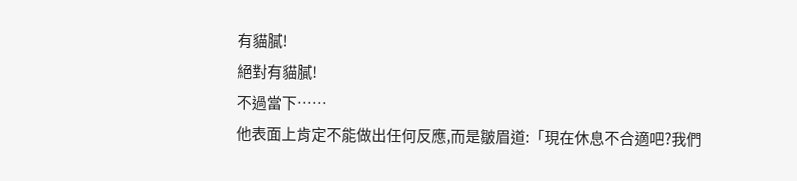有貓膩!
絕對有貓膩!
不過當下……
他表面上肯定不能做出任何反應,而是皺眉道:「現在休息不合適吧?我們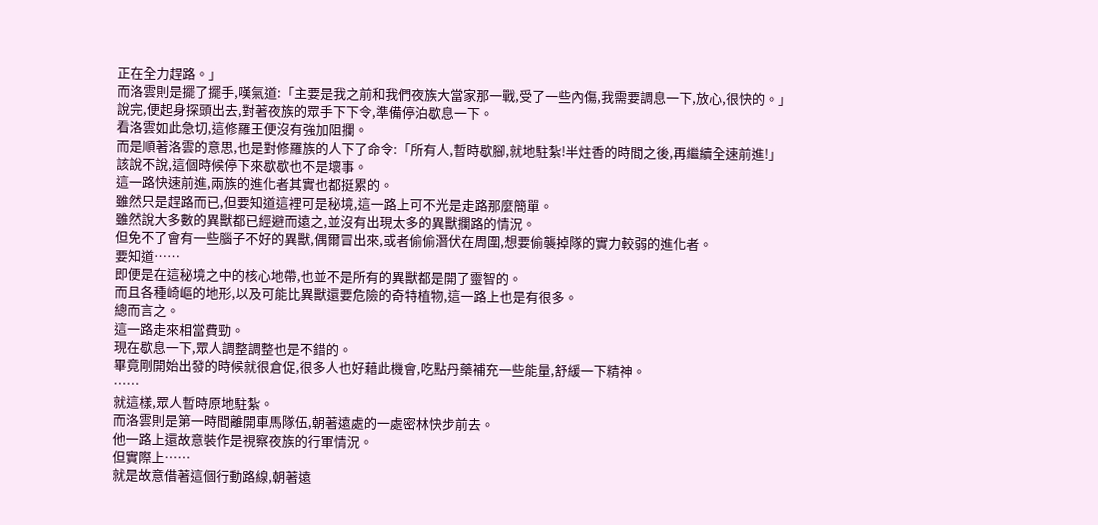正在全力趕路。」
而洛雲則是擺了擺手,嘆氣道:「主要是我之前和我們夜族大當家那一戰,受了一些內傷,我需要調息一下,放心,很快的。」
說完,便起身探頭出去,對著夜族的眾手下下令,準備停泊歇息一下。
看洛雲如此急切,這修羅王便沒有強加阻攔。
而是順著洛雲的意思,也是對修羅族的人下了命令:「所有人,暫時歇腳,就地駐紮!半炷香的時間之後,再繼續全速前進!」
該說不說,這個時候停下來歇歇也不是壞事。
這一路快速前進,兩族的進化者其實也都挺累的。
雖然只是趕路而已,但要知道這裡可是秘境,這一路上可不光是走路那麼簡單。
雖然說大多數的異獸都已經避而遠之,並沒有出現太多的異獸攔路的情況。
但免不了會有一些腦子不好的異獸,偶爾冒出來,或者偷偷潛伏在周圍,想要偷襲掉隊的實力較弱的進化者。
要知道……
即便是在這秘境之中的核心地帶,也並不是所有的異獸都是開了靈智的。
而且各種崎嶇的地形,以及可能比異獸還要危險的奇特植物,這一路上也是有很多。
總而言之。
這一路走來相當費勁。
現在歇息一下,眾人調整調整也是不錯的。
畢竟剛開始出發的時候就很倉促,很多人也好藉此機會,吃點丹藥補充一些能量,舒緩一下精神。
……
就這樣,眾人暫時原地駐紮。
而洛雲則是第一時間離開車馬隊伍,朝著遠處的一處密林快步前去。
他一路上還故意裝作是視察夜族的行軍情況。
但實際上……
就是故意借著這個行動路線,朝著遠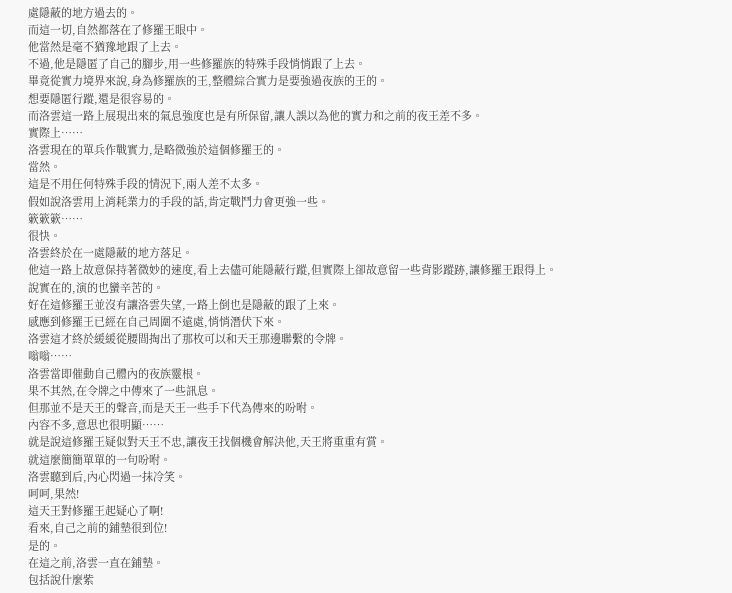處隱蔽的地方過去的。
而這一切,自然都落在了修羅王眼中。
他當然是毫不猶豫地跟了上去。
不過,他是隱匿了自己的腳步,用一些修羅族的特殊手段悄悄跟了上去。
畢竟從實力境界來說,身為修羅族的王,整體綜合實力是要強過夜族的王的。
想要隱匿行蹤,還是很容易的。
而洛雲這一路上展現出來的氣息強度也是有所保留,讓人誤以為他的實力和之前的夜王差不多。
實際上……
洛雲現在的單兵作戰實力,是略微強於這個修羅王的。
當然。
這是不用任何特殊手段的情況下,兩人差不太多。
假如說洛雲用上消耗業力的手段的話,肯定戰鬥力會更強一些。
簌簌簌……
很快。
洛雲終於在一處隱蔽的地方落足。
他這一路上故意保持著微妙的速度,看上去儘可能隱蔽行蹤,但實際上卻故意留一些背影蹤跡,讓修羅王跟得上。
說實在的,演的也蠻辛苦的。
好在這修羅王並沒有讓洛雲失望,一路上倒也是隱蔽的跟了上來。
感應到修羅王已經在自己周圍不遠處,悄悄潛伏下來。
洛雲這才終於緩緩從腰間掏出了那枚可以和天王那邊聯繫的令牌。
嗡嗡……
洛雲當即催動自己體內的夜族靈根。
果不其然,在令牌之中傳來了一些訊息。
但那並不是天王的聲音,而是天王一些手下代為傳來的吩咐。
內容不多,意思也很明顯……
就是說這修羅王疑似對天王不忠,讓夜王找個機會解決他,天王將重重有賞。
就這麼簡簡單單的一句吩咐。
洛雲聽到后,內心閃過一抹冷笑。
呵呵,果然!
這天王對修羅王起疑心了啊!
看來,自己之前的鋪墊很到位!
是的。
在這之前,洛雲一直在鋪墊。
包括說什麼紫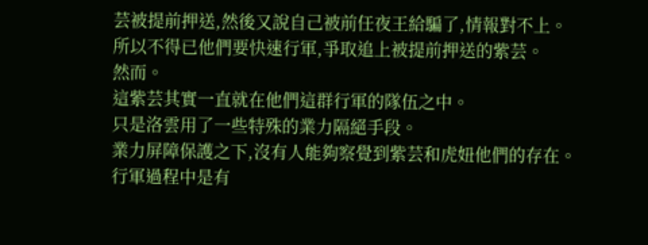芸被提前押送,然後又說自己被前任夜王給騙了,情報對不上。
所以不得已他們要快速行軍,爭取追上被提前押送的紫芸。
然而。
這紫芸其實一直就在他們這群行軍的隊伍之中。
只是洛雲用了一些特殊的業力隔絕手段。
業力屏障保護之下,沒有人能夠察覺到紫芸和虎妞他們的存在。
行軍過程中是有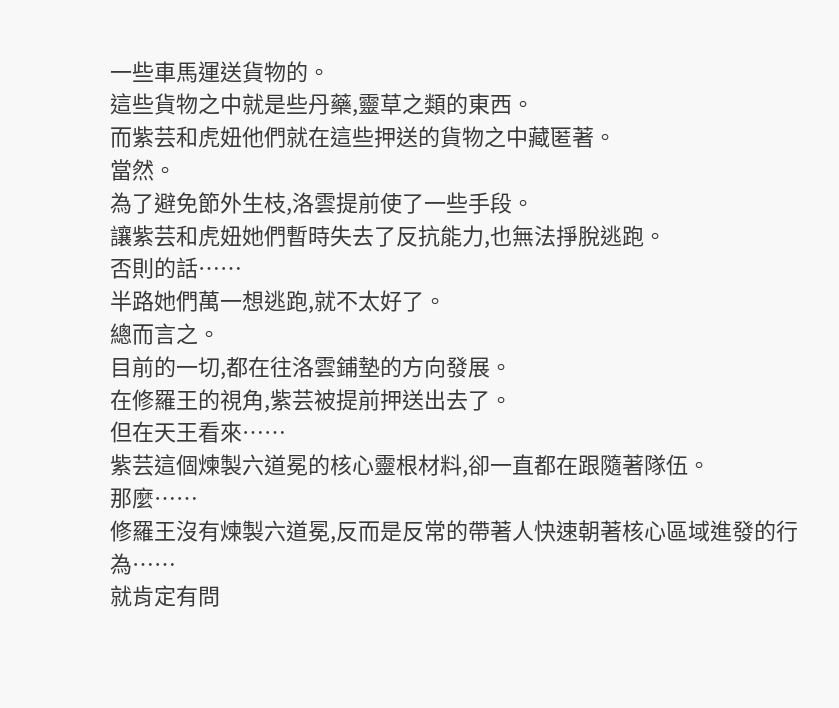一些車馬運送貨物的。
這些貨物之中就是些丹藥,靈草之類的東西。
而紫芸和虎妞他們就在這些押送的貨物之中藏匿著。
當然。
為了避免節外生枝,洛雲提前使了一些手段。
讓紫芸和虎妞她們暫時失去了反抗能力,也無法掙脫逃跑。
否則的話……
半路她們萬一想逃跑,就不太好了。
總而言之。
目前的一切,都在往洛雲鋪墊的方向發展。
在修羅王的視角,紫芸被提前押送出去了。
但在天王看來……
紫芸這個煉製六道冕的核心靈根材料,卻一直都在跟隨著隊伍。
那麼……
修羅王沒有煉製六道冕,反而是反常的帶著人快速朝著核心區域進發的行為……
就肯定有問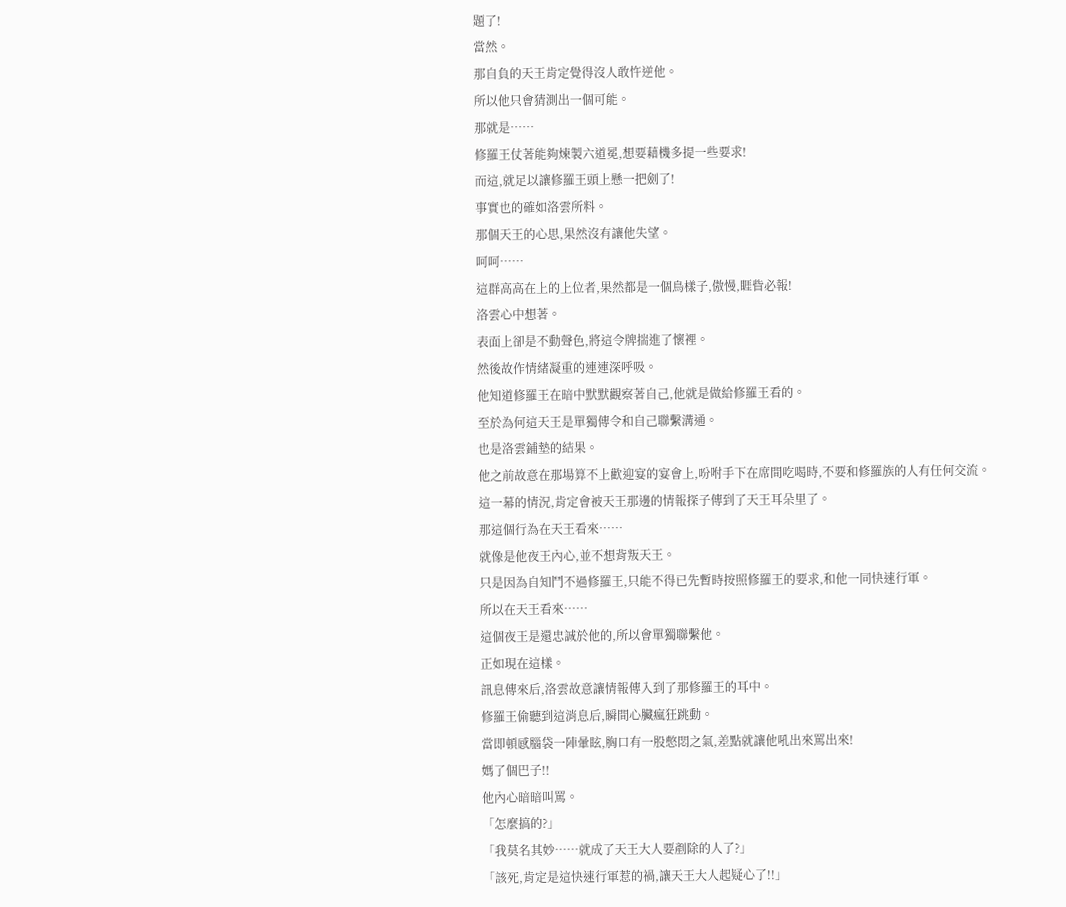題了!
當然。
那自負的天王肯定覺得沒人敢忤逆他。
所以他只會猜測出一個可能。
那就是……
修羅王仗著能夠煉製六道冕,想要藉機多提一些要求!
而這,就足以讓修羅王頭上懸一把劍了!
事實也的確如洛雲所料。
那個天王的心思,果然沒有讓他失望。
呵呵……
這群高高在上的上位者,果然都是一個鳥樣子,傲慢,睚眥必報!
洛雲心中想著。
表面上卻是不動聲色,將這令牌揣進了懷裡。
然後故作情緒凝重的連連深呼吸。
他知道修羅王在暗中默默觀察著自己,他就是做給修羅王看的。
至於為何這天王是單獨傳令和自己聯繫溝通。
也是洛雲鋪墊的結果。
他之前故意在那場算不上歡迎宴的宴會上,吩咐手下在席間吃喝時,不要和修羅族的人有任何交流。
這一幕的情況,肯定會被天王那邊的情報探子傳到了天王耳朵里了。
那這個行為在天王看來……
就像是他夜王內心,並不想背叛天王。
只是因為自知鬥不過修羅王,只能不得已先暫時按照修羅王的要求,和他一同快速行軍。
所以在天王看來……
這個夜王是還忠誠於他的,所以會單獨聯繫他。
正如現在這樣。
訊息傳來后,洛雲故意讓情報傳入到了那修羅王的耳中。
修羅王偷聽到這消息后,瞬間心臟瘋狂跳動。
當即頓感腦袋一陣暈眩,胸口有一股憋悶之氣,差點就讓他吼出來罵出來!
媽了個巴子!!
他內心暗暗叫罵。
「怎麼搞的?」
「我莫名其妙……就成了天王大人要剷除的人了?」
「該死,肯定是這快速行軍惹的禍,讓天王大人起疑心了!!」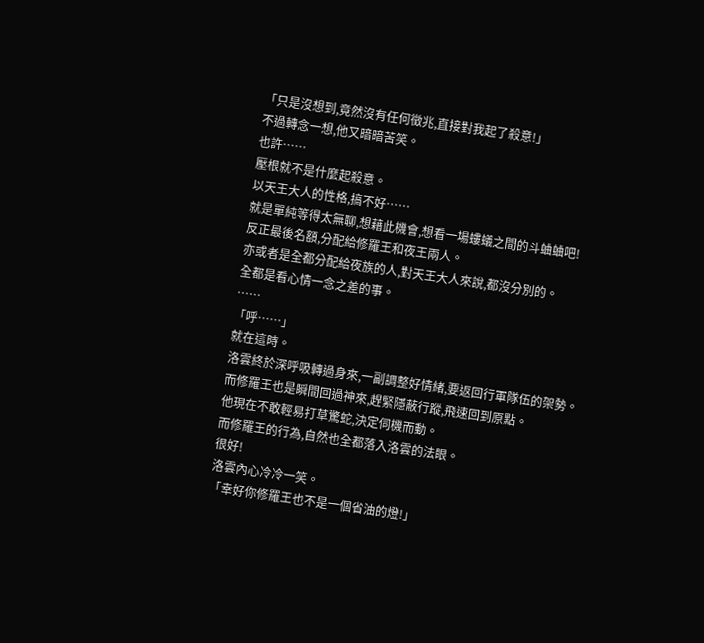「只是沒想到,竟然沒有任何徵兆,直接對我起了殺意!」
不過轉念一想,他又暗暗苦笑。
也許……
壓根就不是什麼起殺意。
以天王大人的性格,搞不好……
就是單純等得太無聊,想藉此機會,想看一場螻蟻之間的斗蛐蛐吧!
反正最後名額,分配給修羅王和夜王兩人。
亦或者是全都分配給夜族的人,對天王大人來說,都沒分別的。
全都是看心情一念之差的事。
……
「呼……」
就在這時。
洛雲終於深呼吸轉過身來,一副調整好情緒,要返回行軍隊伍的架勢。
而修羅王也是瞬間回過神來,趕緊隱蔽行蹤,飛速回到原點。
他現在不敢輕易打草驚蛇,決定伺機而動。
而修羅王的行為,自然也全都落入洛雲的法眼。
很好!
洛雲內心冷冷一笑。
「幸好你修羅王也不是一個省油的燈!」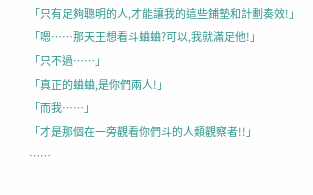「只有足夠聰明的人,才能讓我的這些鋪墊和計劃奏效!」
「嗯……那天王想看斗蛐蛐?可以,我就滿足他!」
「只不過……」
「真正的蛐蛐,是你們兩人!」
「而我……」
「才是那個在一旁觀看你們斗的人類觀察者!!」
……